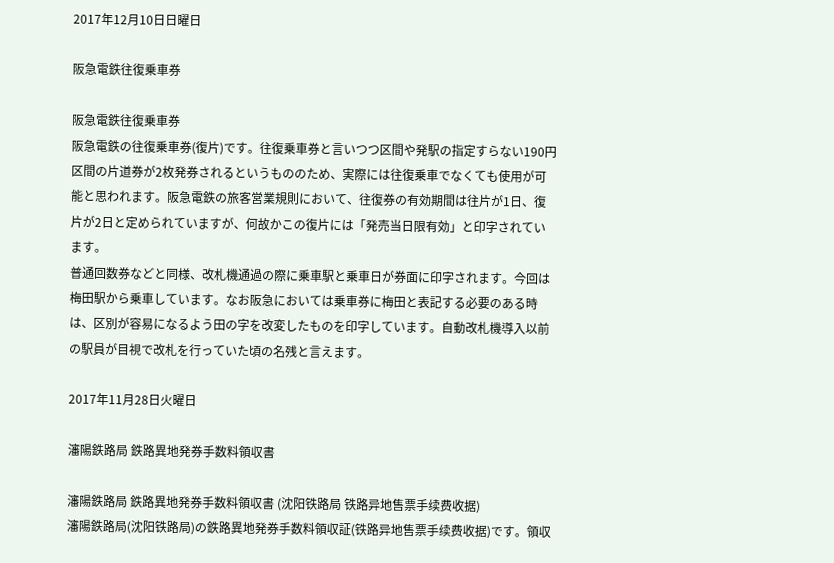2017年12月10日日曜日

阪急電鉄往復乗車券

阪急電鉄往復乗車券
阪急電鉄の往復乗車券(復片)です。往復乗車券と言いつつ区間や発駅の指定すらない190円区間の片道券が2枚発券されるというもののため、実際には往復乗車でなくても使用が可能と思われます。阪急電鉄の旅客営業規則において、往復券の有効期間は往片が1日、復片が2日と定められていますが、何故かこの復片には「発売当日限有効」と印字されています。
普通回数券などと同様、改札機通過の際に乗車駅と乗車日が券面に印字されます。今回は梅田駅から乗車しています。なお阪急においては乗車券に梅田と表記する必要のある時は、区別が容易になるよう田の字を改変したものを印字しています。自動改札機導入以前の駅員が目視で改札を行っていた頃の名残と言えます。

2017年11月28日火曜日

瀋陽鉄路局 鉄路異地発券手数料領収書

瀋陽鉄路局 鉄路異地発券手数料領収書 (沈阳铁路局 铁路异地售票手续费收据)
瀋陽鉄路局(沈阳铁路局)の鉄路異地発券手数料領収証(铁路异地售票手续费收据)です。領収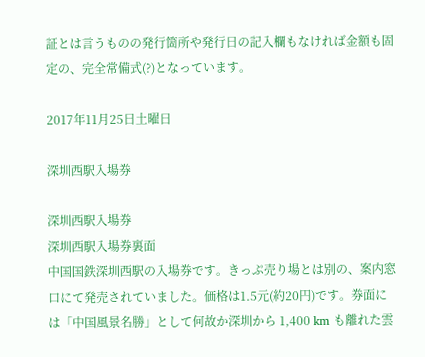証とは言うものの発行箇所や発行日の記入欄もなければ金額も固定の、完全常備式(?)となっています。

2017年11月25日土曜日

深圳西駅入場券

深圳西駅入場券
深圳西駅入場券裏面
中国国鉄深圳西駅の入場券です。きっぷ売り場とは別の、案内窓口にて発売されていました。価格は1.5元(約20円)です。券面には「中国風景名勝」として何故か深圳から 1,400 km も離れた雲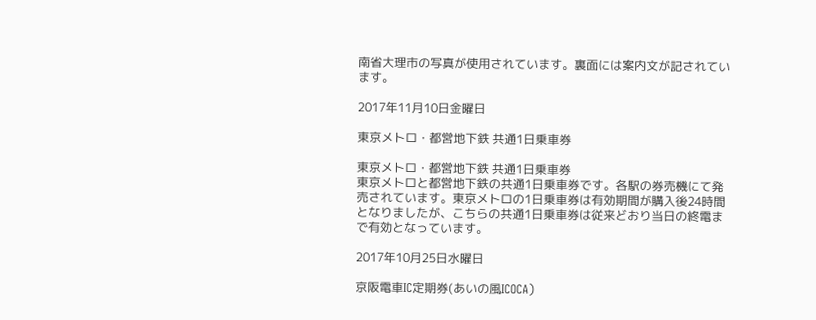南省大理市の写真が使用されています。裏面には案内文が記されています。

2017年11月10日金曜日

東京メトロ・都営地下鉄 共通1日乗車券

東京メトロ・都営地下鉄 共通1日乗車券
東京メトロと都営地下鉄の共通1日乗車券です。各駅の券売機にて発売されています。東京メトロの1日乗車券は有効期間が購入後24時間となりましたが、こちらの共通1日乗車券は従来どおり当日の終電まで有効となっています。

2017年10月25日水曜日

京阪電車IC定期券(あいの風ICOCA)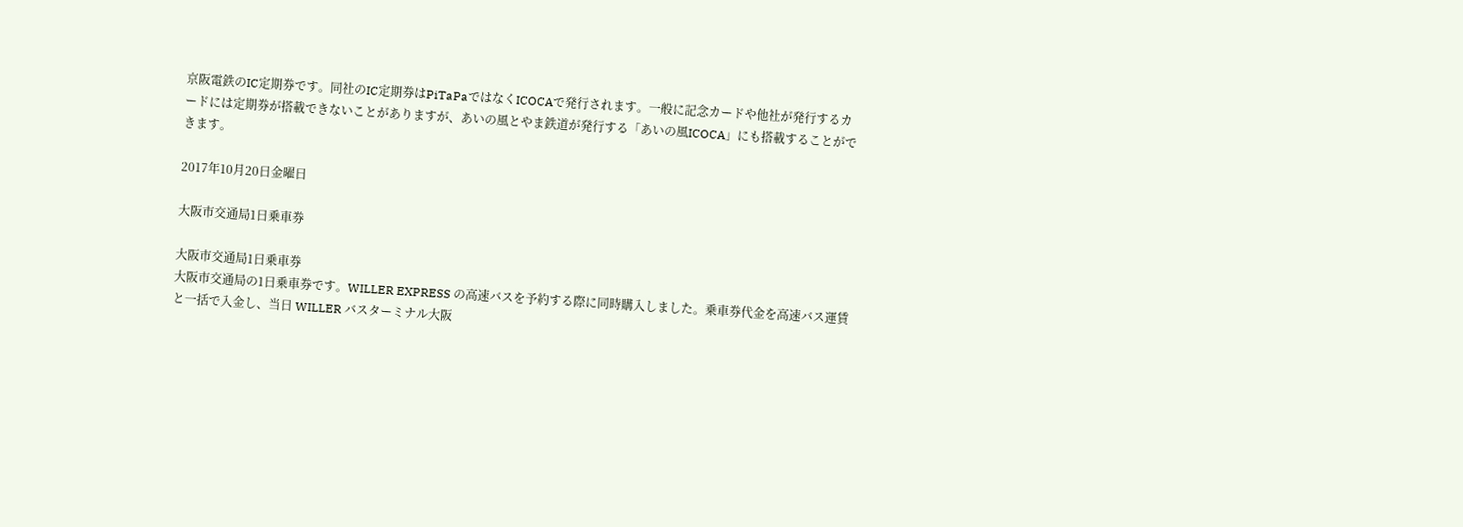京阪電鉄のIC定期券です。同社のIC定期券はPiTaPaではなくICOCAで発行されます。一般に記念カードや他社が発行するカードには定期券が搭載できないことがありますが、あいの風とやま鉄道が発行する「あいの風ICOCA」にも搭載することができます。

2017年10月20日金曜日

大阪市交通局1日乗車券

大阪市交通局1日乗車券
大阪市交通局の1日乗車券です。WILLER EXPRESS の高速バスを予約する際に同時購入しました。乗車券代金を高速バス運賃と一括で入金し、当日 WILLER バスターミナル大阪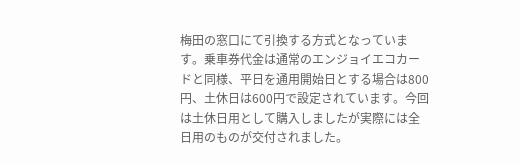梅田の窓口にて引換する方式となっています。乗車券代金は通常のエンジョイエコカードと同様、平日を通用開始日とする場合は800円、土休日は600円で設定されています。今回は土休日用として購入しましたが実際には全日用のものが交付されました。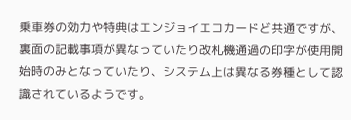乗車券の効力や特典はエンジョイエコカードど共通ですが、裏面の記載事項が異なっていたり改札機通過の印字が使用開始時のみとなっていたり、システム上は異なる券種として認識されているようです。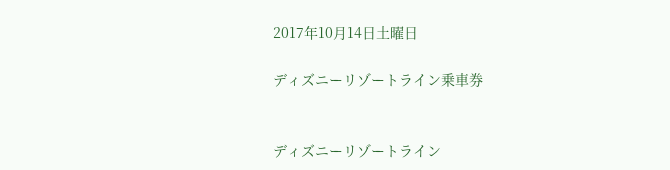2017年10月14日土曜日

ディズニーリゾートライン乗車券


ディズニーリゾートライン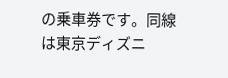の乗車券です。同線は東京ディズニ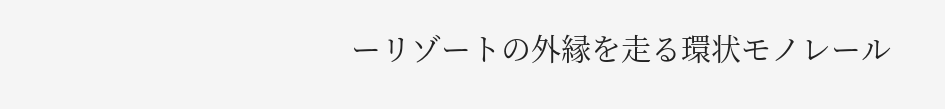ーリゾートの外縁を走る環状モノレール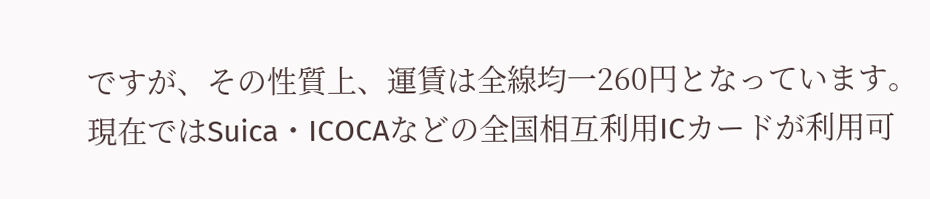ですが、その性質上、運賃は全線均一260円となっています。現在ではSuica・ICOCAなどの全国相互利用ICカードが利用可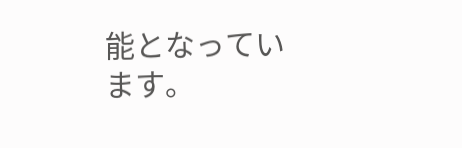能となっています。